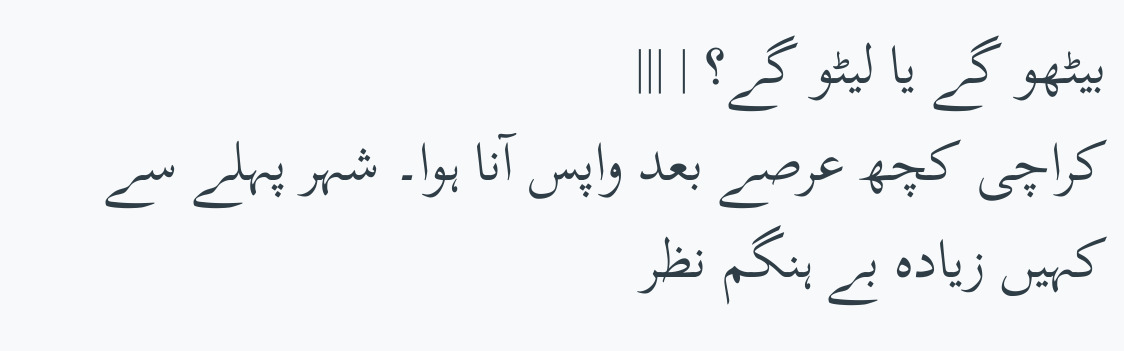بیٹھو گے یا لیٹو گے؟ | |||
کراچی کچھ عرصے بعد واپس آنا ہوا۔ شہر پہلے سے کہیں زیادہ بے ہنگم نظر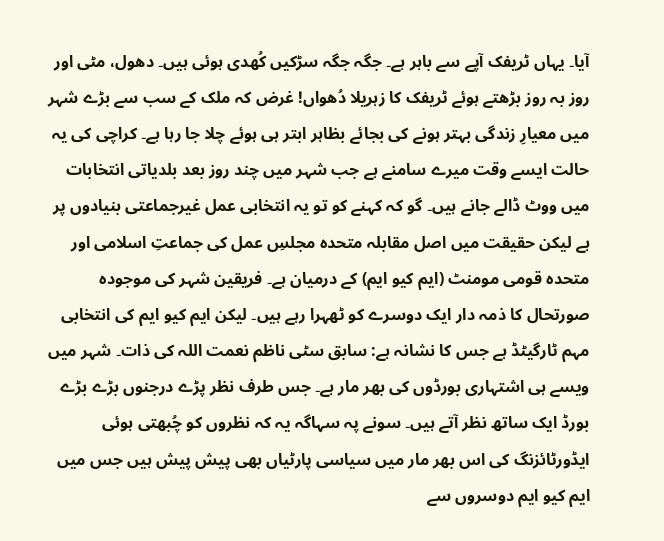آیا۔ یہاں ٹریفک آپے سے باہر ہے۔ جگہ جگہ سڑکیں کُھدی ہوئی ہیں۔ دھول، مٹی اور روز بہ روز بڑھتے ہوئے ٹریفک کا زہریلا دُھواں! غرض کہ ملک کے سب سے بڑے شہر میں معیارِ زندگی بہتر ہونے کی بجائے بظاہر ابتر ہی ہوئے چلا جا رہا ہے۔ کراچی کی یہ حالت ایسے وقت میرے سامنے ہے جب شہر میں چند روز بعد بلدیاتی انتخابات میں ووٹ ڈالے جانے ہیں۔ گو کہ کہنے کو تو یہ انتخابی عمل غیرجماعتی بنیادوں پر ہے لیکن حقیقت میں اصل مقابلہ متحدہ مجلسِ عمل کی جماعتِ اسلامی اور متحدہ قومی مومنٹ (ایم کیو ایم) کے درمیان ہے۔ فریقین شہر کی موجودہ صورتحال کا ذمہ دار ایک دوسرے کو ٹھہرا رہے ہیں۔ لیکن ایم کیو ایم کی انتخابی مہم ٹارگیٹڈ ہے جس کا نشانہ ہے: سابق سٹی ناظم نعمت اللہ کی ذات۔ شہر میں ویسے ہی اشتہاری بورڈوں کی بھر مار ہے۔ جس طرف نظر پڑے درجنوں بڑے بڑے بورڈ ایک ساتھ نظر آتے ہیں۔ سونے پہ سہاگہ یہ کہ نظروں کو چُبھتی ہوئی ایڈورٹائزنگ کی اس بھر مار میں سیاسی پارٹیاں بھی پیش پیش ہیں جس میں ایم کیو ایم دوسروں سے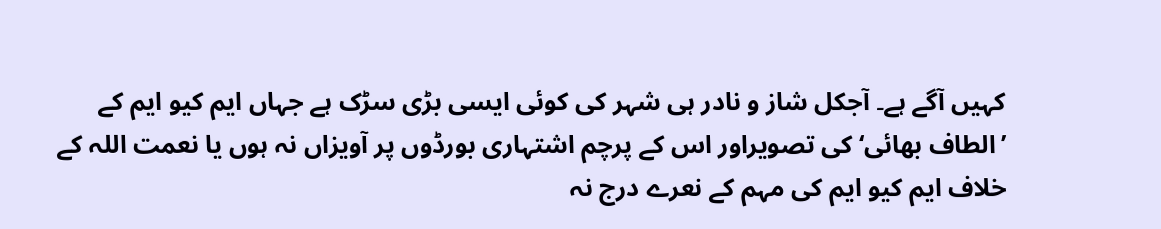کہیں آگے ہے۔ آجکل شاز و نادر ہی شہر کی کوئی ایسی بڑی سڑک ہے جہاں ایم کیو ایم کے ’الطاف بھائی‘ کی تصویراور اس کے پرچم اشتہاری بورڈوں پر آویزاں نہ ہوں یا نعمت اللہ کے خلاف ایم کیو ایم کی مہم کے نعرے درج نہ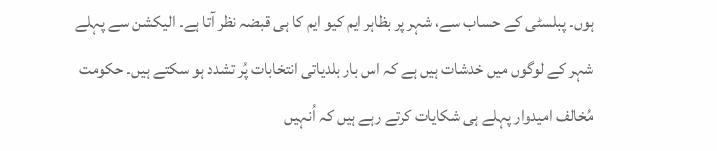ہوں۔ پبلسٹی کے حساب سے، شہر پر بظاہر ایم کیو ایم کا ہی قبضہ نظر آتا ہے۔ الیکشن سے پہلے شہر کے لوگوں میں خدشات ہیں ہے کہ اس بار بلدیاتی انتخابات پُر تشدد ہو سکتے ہیں۔ حکومت مُخالف امیدوار پہلے ہی شکایات کرتے رہے ہیں کہ اُنہیں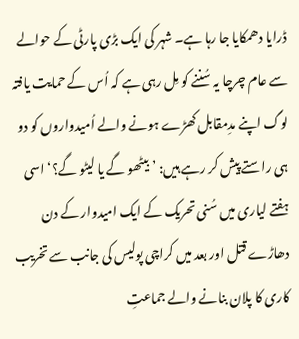ڈرایا دھمکایا جا رہا ہے۔ شہر کی ایک بڑی پارٹی کے حوالے سے عام چرچا یہ سُننے کو مِل رہی ہے کہ اُس کے حمایت یافتہ لوگ اپنے مدِمقابل کھڑے ہونے والے اُمیدواروں کو دو ہی راستے پیش کر رہے ہیں: ’بیٹھو گے یا لیٹو گے؟‘ اسی ہفتے لیاری میں سُنی تحریک کے ایک امیدوار کے دن دھاڑے قتل اور بعد میں کراچی پولیس کی جانب سے تخریب کاری کا پلان بنانے والے جماعتِ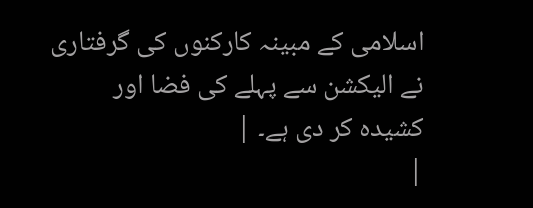اسلامی کے مبینہ کارکنوں کی گرفتاری نے الیکشن سے پہلے کی فضا اور کشیدہ کر دی ہے۔ |
|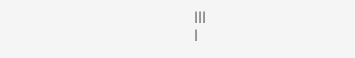|||
|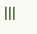|||